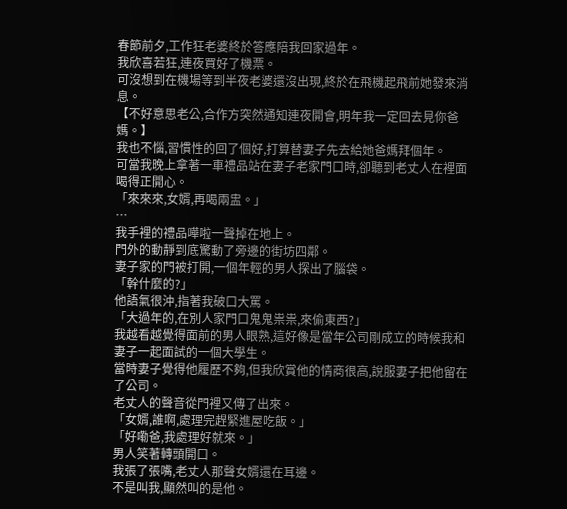春節前夕,工作狂老婆終於答應陪我回家過年。
我欣喜若狂,連夜買好了機票。
可沒想到在機場等到半夜老婆還沒出現,終於在飛機起飛前她發來消息。
【不好意思老公,合作方突然通知連夜開會,明年我一定回去見你爸媽。】
我也不惱,習慣性的回了個好,打算替妻子先去給她爸媽拜個年。
可當我晚上拿著一車禮品站在妻子老家門口時,卻聽到老丈人在裡面喝得正開心。
「來來來,女婿,再喝兩盅。」
…
我手裡的禮品嘩啦一聲掉在地上。
門外的動靜到底驚動了旁邊的街坊四鄰。
妻子家的門被打開,一個年輕的男人探出了腦袋。
「幹什麼的?」
他語氣很沖,指著我破口大罵。
「大過年的,在別人家門口鬼鬼祟祟,來偷東西?」
我越看越覺得面前的男人眼熟,這好像是當年公司剛成立的時候我和妻子一起面試的一個大學生。
當時妻子覺得他履歷不夠,但我欣賞他的情商很高,說服妻子把他留在了公司。
老丈人的聲音從門裡又傳了出來。
「女婿,誰啊,處理完趕緊進屋吃飯。」
「好嘞爸,我處理好就來。」
男人笑著轉頭開口。
我張了張嘴,老丈人那聲女婿還在耳邊。
不是叫我,顯然叫的是他。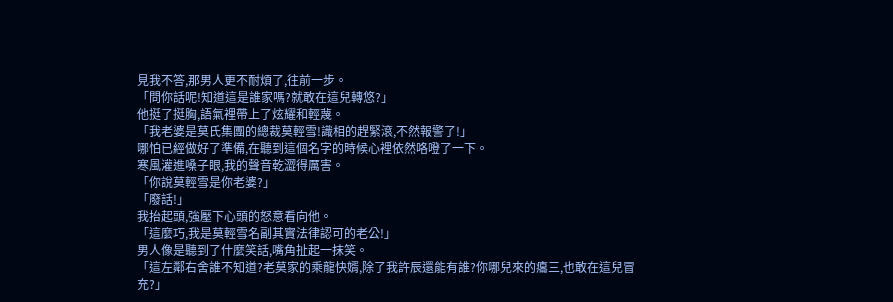見我不答,那男人更不耐煩了,往前一步。
「問你話呢!知道這是誰家嗎?就敢在這兒轉悠?」
他挺了挺胸,語氣裡帶上了炫耀和輕蔑。
「我老婆是莫氏集團的總裁莫輕雪!識相的趕緊滾,不然報警了!」
哪怕已經做好了準備,在聽到這個名字的時候心裡依然咯噔了一下。
寒風灌進嗓子眼,我的聲音乾澀得厲害。
「你說莫輕雪是你老婆?」
「廢話!」
我抬起頭,強壓下心頭的怒意看向他。
「這麼巧,我是莫輕雪名副其實法律認可的老公!」
男人像是聽到了什麼笑話,嘴角扯起一抹笑。
「這左鄰右舍誰不知道?老莫家的乘龍快婿,除了我許辰還能有誰?你哪兒來的癟三,也敢在這兒冒充?」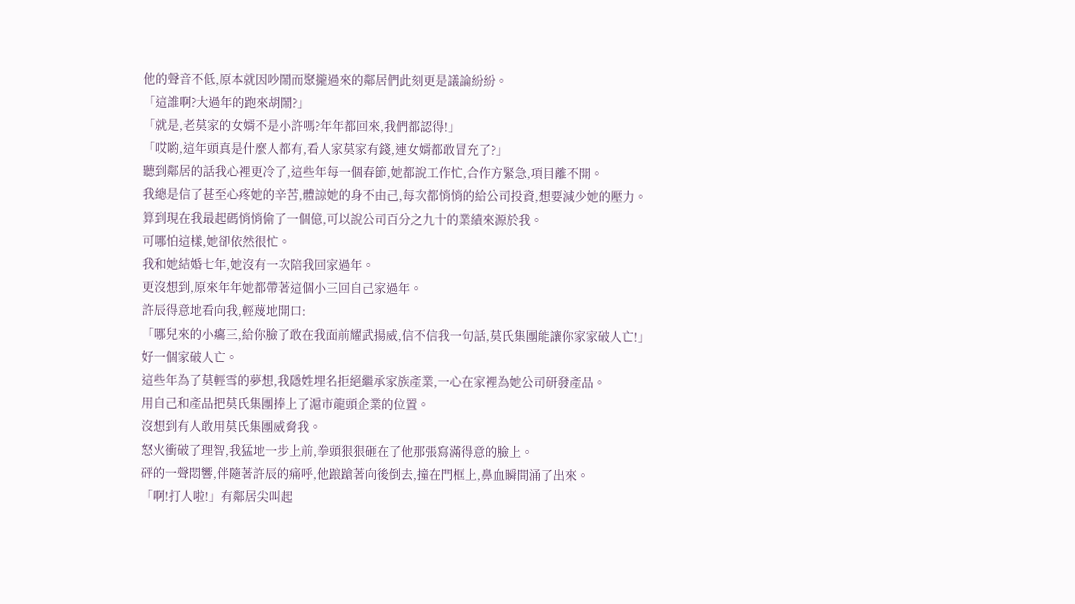他的聲音不低,原本就因吵鬧而聚攏過來的鄰居們此刻更是議論紛紛。
「這誰啊?大過年的跑來胡鬧?」
「就是,老莫家的女婿不是小許嗎?年年都回來,我們都認得!」
「哎喲,這年頭真是什麼人都有,看人家莫家有錢,連女婿都敢冒充了?」
聽到鄰居的話我心裡更冷了,這些年每一個春節,她都說工作忙,合作方緊急,項目離不開。
我總是信了甚至心疼她的辛苦,體諒她的身不由己,每次都悄悄的給公司投資,想要減少她的壓力。
算到現在我最起碼悄悄偷了一個億,可以說公司百分之九十的業績來源於我。
可哪怕這樣,她卻依然很忙。
我和她結婚七年,她沒有一次陪我回家過年。
更沒想到,原來年年她都帶著這個小三回自己家過年。
許辰得意地看向我,輕蔑地開口:
「哪兒來的小癟三,給你臉了敢在我面前耀武揚威,信不信我一句話,莫氏集團能讓你家家破人亡!」
好一個家破人亡。
這些年為了莫輕雪的夢想,我隱姓埋名拒絕繼承家族產業,一心在家裡為她公司研發產品。
用自己和產品把莫氏集團捧上了滬市龍頭企業的位置。
沒想到有人敢用莫氏集團威脅我。
怒火衝破了理智,我猛地一步上前,拳頭狠狠砸在了他那張寫滿得意的臉上。
砰的一聲悶響,伴隨著許辰的痛呼,他踉蹌著向後倒去,撞在門框上,鼻血瞬間涌了出來。
「啊!打人啦!」有鄰居尖叫起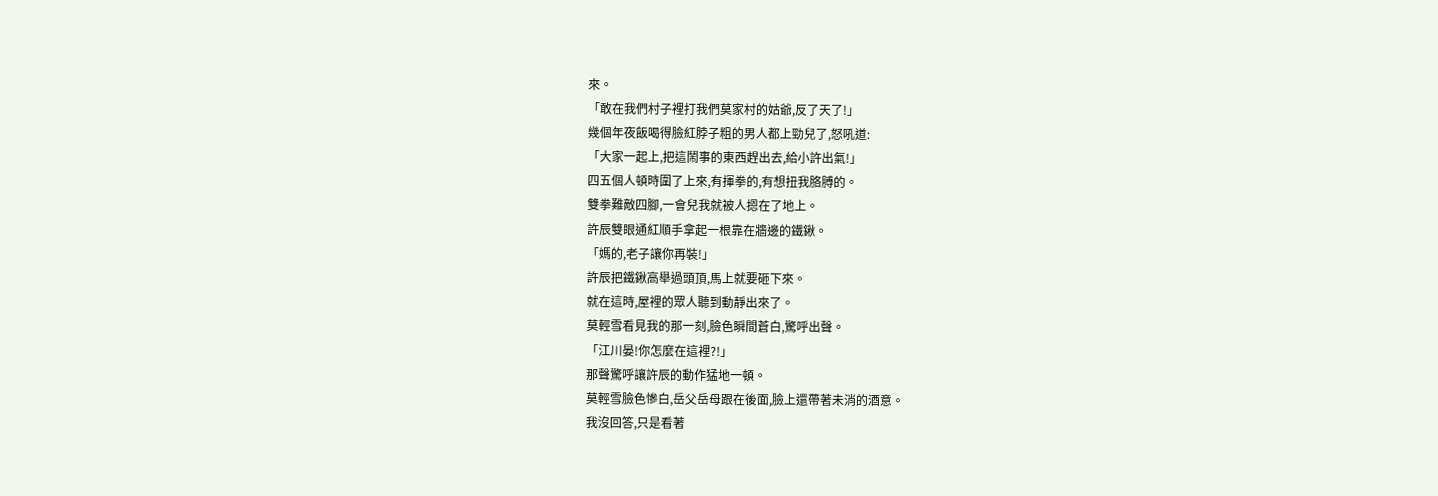來。
「敢在我們村子裡打我們莫家村的姑爺,反了天了!」
幾個年夜飯喝得臉紅脖子粗的男人都上勁兒了,怒吼道:
「大家一起上,把這鬧事的東西趕出去,給小許出氣!」
四五個人頓時圍了上來,有揮拳的,有想扭我胳膊的。
雙拳難敵四腳,一會兒我就被人摁在了地上。
許辰雙眼通紅順手拿起一根靠在牆邊的鐵鍬。
「媽的,老子讓你再裝!」
許辰把鐵鍬高舉過頭頂,馬上就要砸下來。
就在這時,屋裡的眾人聽到動靜出來了。
莫輕雪看見我的那一刻,臉色瞬間蒼白,驚呼出聲。
「江川晏!你怎麼在這裡?!」
那聲驚呼讓許辰的動作猛地一頓。
莫輕雪臉色慘白,岳父岳母跟在後面,臉上還帶著未消的酒意。
我沒回答,只是看著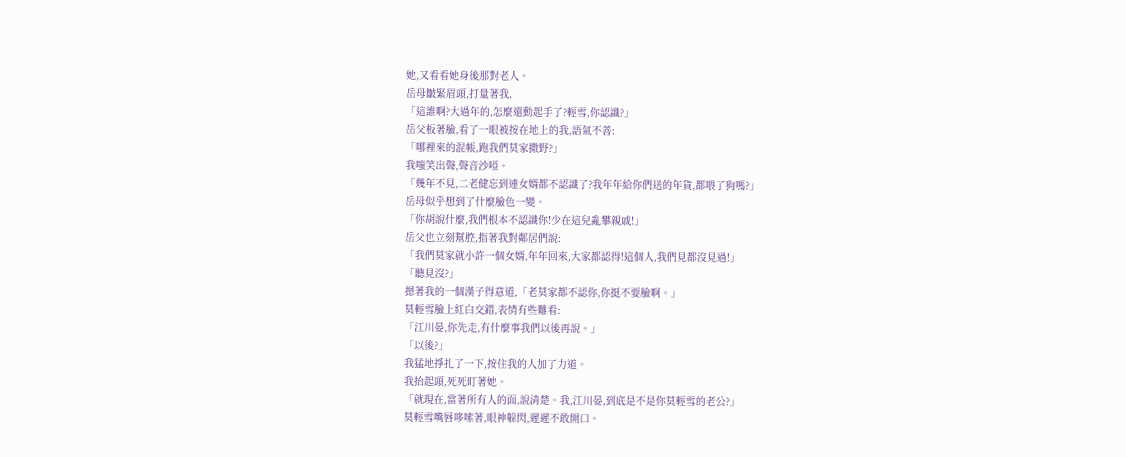她,又看看她身後那對老人。
岳母皺緊眉頭,打量著我,
「這誰啊?大過年的,怎麼還動起手了?輕雪,你認識?」
岳父板著臉,看了一眼被按在地上的我,語氣不善:
「哪裡來的混帳,跑我們莫家撒野?」
我嗤笑出聲,聲音沙啞。
「幾年不見,二老健忘到連女婿都不認識了?我年年給你們送的年貨,都喂了狗嗎?」
岳母似乎想到了什麼臉色一變。
「你胡說什麼,我們根本不認識你!少在這兒亂攀親戚!」
岳父也立刻幫腔,指著我對鄰居們說:
「我們莫家就小許一個女婿,年年回來,大家都認得!這個人,我們見都沒見過!」
「聽見沒?」
摁著我的一個漢子得意道,「老莫家都不認你,你挺不要臉啊。」
莫輕雪臉上紅白交錯,表情有些難看:
「江川晏,你先走,有什麼事我們以後再說。」
「以後?」
我猛地掙扎了一下,按住我的人加了力道。
我抬起頭,死死盯著她。
「就現在,當著所有人的面,說清楚。我,江川晏,到底是不是你莫輕雪的老公?」
莫輕雪嘴唇哆嗦著,眼神躲閃,遲遲不敢開口。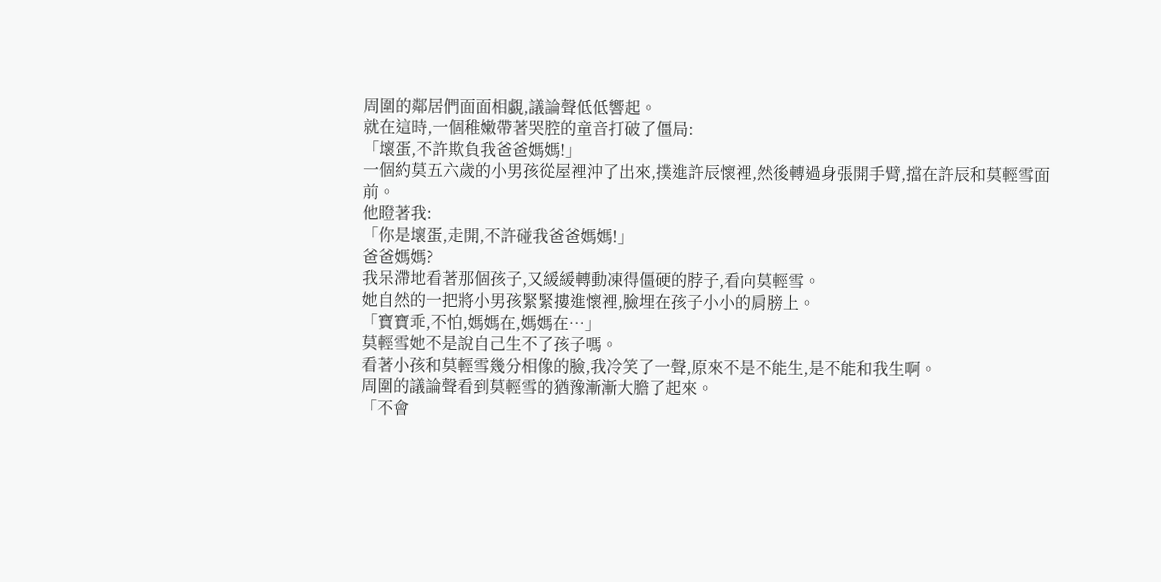周圍的鄰居們面面相覷,議論聲低低響起。
就在這時,一個稚嫩帶著哭腔的童音打破了僵局:
「壞蛋,不許欺負我爸爸媽媽!」
一個約莫五六歲的小男孩從屋裡沖了出來,撲進許辰懷裡,然後轉過身張開手臂,擋在許辰和莫輕雪面前。
他瞪著我:
「你是壞蛋,走開,不許碰我爸爸媽媽!」
爸爸媽媽?
我呆滯地看著那個孩子,又緩緩轉動凍得僵硬的脖子,看向莫輕雪。
她自然的一把將小男孩緊緊摟進懷裡,臉埋在孩子小小的肩膀上。
「寶寶乖,不怕,媽媽在,媽媽在…」
莫輕雪她不是說自己生不了孩子嗎。
看著小孩和莫輕雪幾分相像的臉,我冷笑了一聲,原來不是不能生,是不能和我生啊。
周圍的議論聲看到莫輕雪的猶豫漸漸大膽了起來。
「不會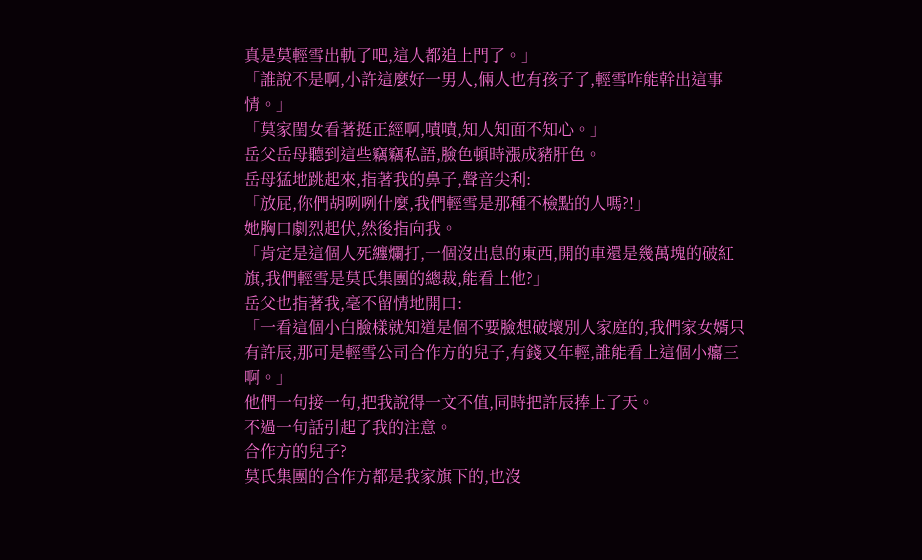真是莫輕雪出軌了吧,這人都追上門了。」
「誰說不是啊,小許這麼好一男人,倆人也有孩子了,輕雪咋能幹出這事情。」
「莫家閨女看著挺正經啊,嘖嘖,知人知面不知心。」
岳父岳母聽到這些竊竊私語,臉色頓時漲成豬肝色。
岳母猛地跳起來,指著我的鼻子,聲音尖利:
「放屁,你們胡咧咧什麼,我們輕雪是那種不檢點的人嗎?!」
她胸口劇烈起伏,然後指向我。
「肯定是這個人死纏爛打,一個沒出息的東西,開的車還是幾萬塊的破紅旗,我們輕雪是莫氏集團的總裁,能看上他?」
岳父也指著我,毫不留情地開口:
「一看這個小白臉樣就知道是個不要臉想破壞別人家庭的,我們家女婿只有許辰,那可是輕雪公司合作方的兒子,有錢又年輕,誰能看上這個小癟三啊。」
他們一句接一句,把我說得一文不值,同時把許辰捧上了天。
不過一句話引起了我的注意。
合作方的兒子?
莫氏集團的合作方都是我家旗下的,也沒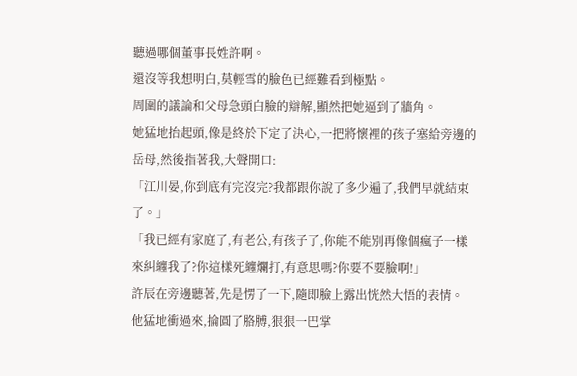聽過哪個董事長姓許啊。
還沒等我想明白,莫輕雪的臉色已經難看到極點。
周圍的議論和父母急頭白臉的辯解,顯然把她逼到了牆角。
她猛地抬起頭,像是終於下定了決心,一把將懷裡的孩子塞給旁邊的岳母,然後指著我,大聲開口:
「江川晏,你到底有完沒完?我都跟你說了多少遍了,我們早就結束了。」
「我已經有家庭了,有老公,有孩子了,你能不能別再像個瘋子一樣來糾纏我了?你這樣死纏爛打,有意思嗎?你要不要臉啊!」
許辰在旁邊聽著,先是愣了一下,隨即臉上露出恍然大悟的表情。
他猛地衝過來,掄圓了胳膊,狠狠一巴掌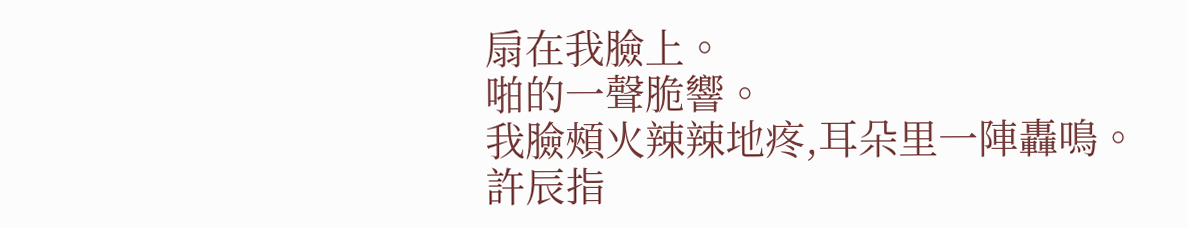扇在我臉上。
啪的一聲脆響。
我臉頰火辣辣地疼,耳朵里一陣轟鳴。
許辰指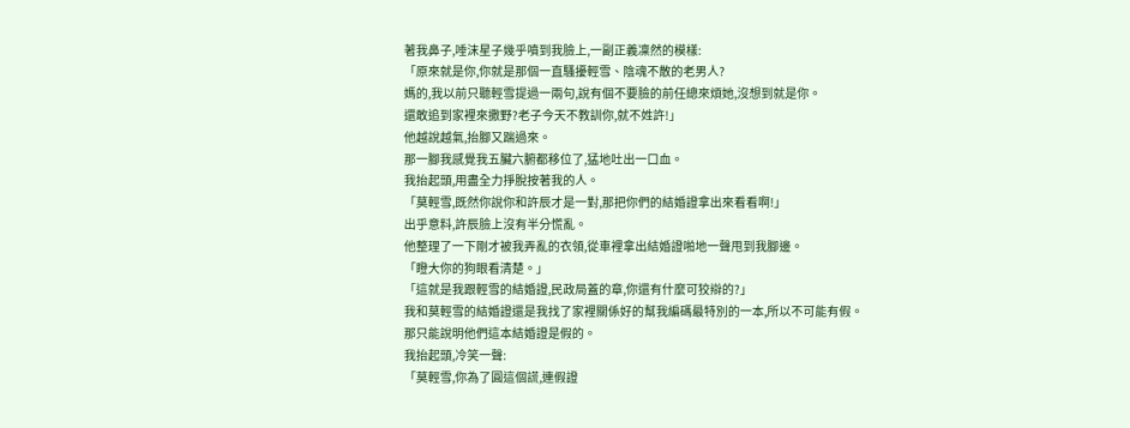著我鼻子,唾沫星子幾乎噴到我臉上,一副正義凜然的模樣:
「原來就是你,你就是那個一直騷擾輕雪、陰魂不散的老男人?
媽的,我以前只聽輕雪提過一兩句,說有個不要臉的前任總來煩她,沒想到就是你。
還敢追到家裡來撒野?老子今天不教訓你,就不姓許!」
他越說越氣,抬腳又踹過來。
那一腳我感覺我五臟六腑都移位了,猛地吐出一口血。
我抬起頭,用盡全力掙脫按著我的人。
「莫輕雪,既然你說你和許辰才是一對,那把你們的結婚證拿出來看看啊!」
出乎意料,許辰臉上沒有半分慌亂。
他整理了一下剛才被我弄亂的衣領,從車裡拿出結婚證啪地一聲甩到我腳邊。
「瞪大你的狗眼看清楚。」
「這就是我跟輕雪的結婚證,民政局蓋的章,你還有什麼可狡辯的?」
我和莫輕雪的結婚證還是我找了家裡關係好的幫我編碼最特別的一本,所以不可能有假。
那只能說明他們這本結婚證是假的。
我抬起頭,冷笑一聲:
「莫輕雪,你為了圓這個謊,連假證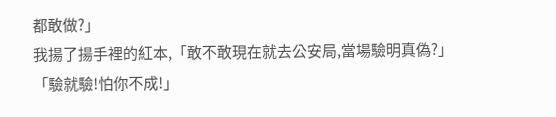都敢做?」
我揚了揚手裡的紅本,「敢不敢現在就去公安局,當場驗明真偽?」
「驗就驗!怕你不成!」